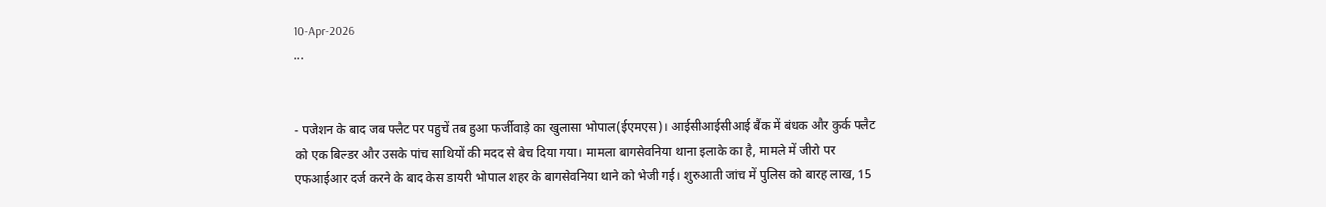10-Apr-2026
...


- पजेशन के बाद जब फ्लैट पर पहुचें तब हुआ फर्जीवाड़े का खुलासा भोपाल(ईएमएस)। आईसीआईसीआई बैंक में बंधक और कुर्क फ्लैट को एक बिल्डर और उसके पांच साथियों की मदद से बेच दिया गया। मामला बागसेवनिया थाना इलाके का है, मामले में जीरो पर एफआईआर दर्ज करने के बाद केस डायरी भोपाल शहर के बागसेवनिया थाने को भेजी गई। शुरुआती जांच में पुलिस को बारह लाख, 15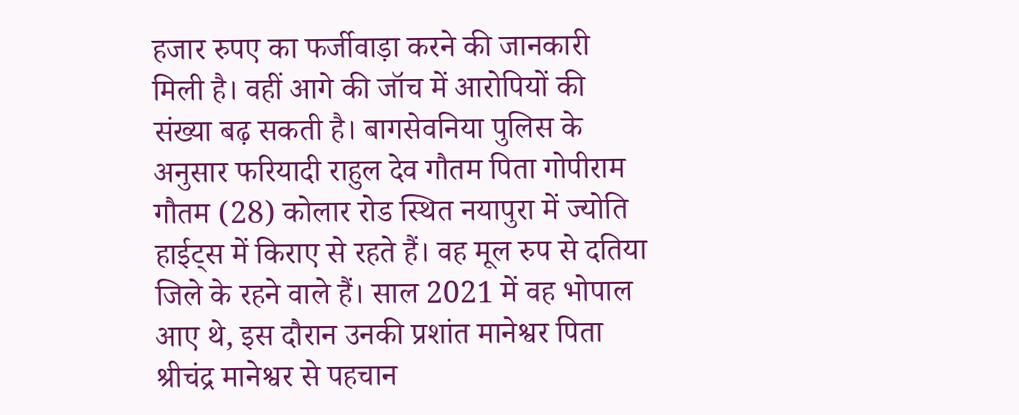हजार रुपए का फर्जीवाड़ा करने की जानकारी मिली है। वहीं आगे की जॉच में आरोपियों की संख्या बढ़ सकती है। बागसेवनिया पुलिस के अनुसार फरियादी राहुल देव गौतम पिता गोपीराम गौतम (28) कोलार रोड स्थित नयापुरा में ज्योति हाईट्स में किराए से रहते हैं। वह मूल रुप से दतिया जिले के रहने वाले हैं। साल 2021 में वह भोपाल आए थे, इस दौरान उनकी प्रशांत मानेश्वर पिता श्रीचंद्र मानेश्वर से पहचान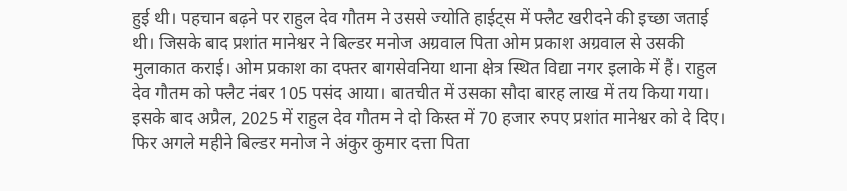हुई थी। पहचान बढ़ने पर राहुल देव गौतम ने उससे ज्योति हाईट्स में फ्लैट खरीदने की इच्छा जताई थी। जिसके बाद प्रशांत मानेश्वर ने बिल्डर मनोज अग्रवाल पिता ओम प्रकाश अग्रवाल से उसकी मुलाकात कराई। ओम प्रकाश का दफ्तर बागसेवनिया थाना क्षेत्र स्थित विद्या नगर इलाके में हैं। राहुल देव गौतम को फ्लैट नंबर 105 पसंद आया। बातचीत में उसका सौदा बारह लाख में तय किया गया। इसके बाद अप्रैल, 2025 में राहुल देव गौतम ने दो किस्त में 70 हजार रुपए प्रशांत मानेश्वर को दे दिए। फिर अगले महीने बिल्डर मनोज ने अंकुर कुमार दत्ता पिता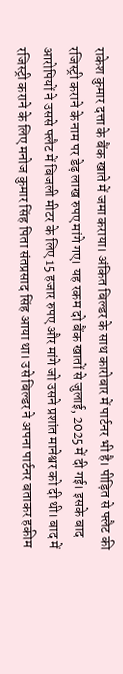राकेश कुमार दत्ता के बैंक खाते में जमा कराया। अंकित बिल्डर के साथ कारोबार में पार्टनर भी है। पीड़ित से फ्लैट की रजिस्ट्री कराने के नाम पर डेढ़ लाख रुपए मांगे गए। यह रकम दो बैंक खातों से जुलाई, 2025 में दी गई। इसके बाद आरोपियों ने उससे फ्लैट में बिजली मीटर के लिए 15 हजार रुपए और मांगे जो उसने प्रशांत मानेश्वर को दी थी। बाद में रजिस्ट्री कराने के लिए मनोज कुमार सिंह पिता संतप्रसाद सिंह आया था। उसे बिल्डर ने अपना पार्टनर बताकर हकीम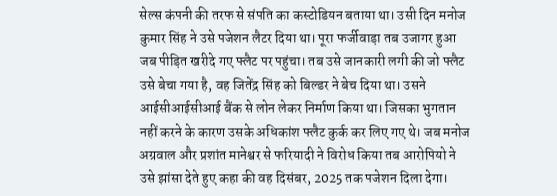सेल्स कंपनी की तरफ से संपति का कस्टोडियन बताया था। उसी दिन मनोज कुमार सिंह ने उसे पजेशन लैटर दिया था। पूरा फर्जीवाड़ा तब उजागर हुआ जब पीड़ित खरीदे गए फ्लैट पर पहुंचा। तब उसे जानकारी लगी की जो फ्लैट उसे बेचा गया है, वह जितेंद्र सिंह को बिल्डर ने बेच दिया था। उसने आईसीआईसीआई बैंक से लोन लेकर निर्माण किया था। जिसका भुगतान नहीं करने के कारण उसके अधिकांश फ्लैट कुर्क कर लिए गए थे। जब मनोज अग्रवाल और प्रशांत मानेश्वर से फरियादी ने विरोध किया तब आरोपियो ने उसे झांसा देते हुए कहा की वह दिसंबर, 2025 तक पजेशन दिला देगा।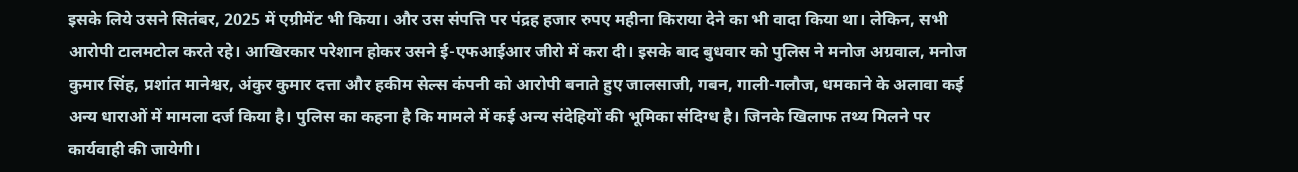इसके लिये उसने सितंबर, 2025 में एग्रीमेंट भी किया। और उस संपत्ति पर पंद्रह हजार रुपए महीना किराया देने का भी वादा किया था। लेकिन, सभी आरोपी टालमटोल करते रहे। आखिरकार परेशान होकर उसने ई-एफआईआर जीरो में करा दी। इसके बाद बुधवार को पुलिस ने मनोज अग्रवाल, मनोज कुमार सिंह, प्रशांत मानेश्वर, अंकुर कुमार दत्ता और हकीम सेल्स कंपनी को आरोपी बनाते हुए जालसाजी, गबन, गाली-गलौज, धमकाने के अलावा कई अन्य धाराओं में मामला दर्ज किया है। पुलिस का कहना है कि मामले में कई अन्य संदेहियों की भूमिका संदिग्ध है। जिनके खिलाफ तथ्य मिलने पर कार्यवाही की जायेगी।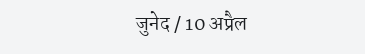जुनेद / 10 अप्रैल